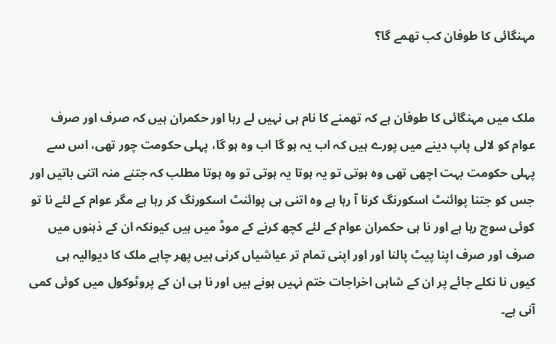مہنگائی کا طوفان کب تھمے گا؟


ملک میں مہنگائی کا طوفان ہے کہ تھمنے کا نام ہی نہیں لے رہا اور حکمران ہیں کہ صرف اور صرف عوام کو لالی پاپ دینے میں پورے ہیں کہ اب یہ ہو گا اب وہ ہو گا، پہلی حکومت چور تھی، اس سے پہلی حکومت بہت اچھی تھی وہ ہوتی تو یہ ہوتا یہ ہوتی تو وہ ہوتا مطلب کہ جتنے منہ اتنی باتیں اور جس کو جتنا پوائنٹ اسکورنگ کرنا آ رہا ہے وہ اتنی ہی پوائنٹ اسکورنگ کر رہا ہے مگر عوام کے لئے نا تو کوئی سوچ رہا ہے اور نا ہی حکمران عوام کے لئے کچھ کرنے کے موڈ میں ہیں کیونکہ ان کے ذہنوں میں صرف اور صرف اپنا پیٹ پالنا اور اور اپنی تمام تر عیاشیاں کرنی ہیں پھر چاہے ملک کا دیوالیہ ہی کیوں نا نکلے جائے پر ان کے شاہی اخراجات ختم نہیں ہونے ہیں اور نا ہی ان کے پروٹوکول میں کوئی کمی آنی ہے۔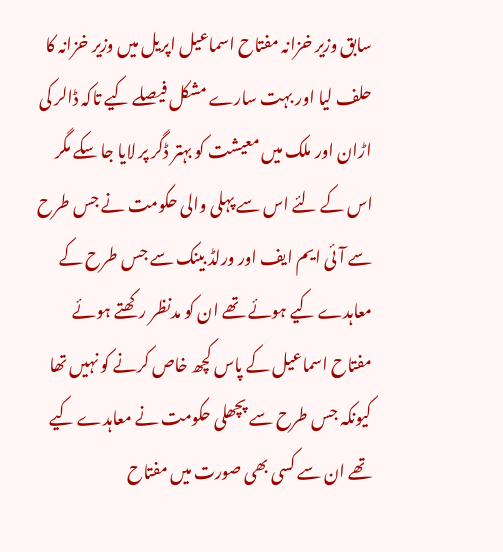سابق وزیر خزانہ مفتاح اسماعیل اپریل میں وزیر خزانہ کا حلف لیا اور بہت سارے مشکل فیصلے کیے تاکہ ڈالر کی اڑان اور ملک میں معیشت کو بہتر ڈگر پر لایا جا سکے مگر اس کے لئے اس سے پہلی والی حکومت نے جس طرح سے آئی ایم ایف اور ورلڈ بینک سے جس طرح کے معاہدے کیے ہوئے تھے ان کو مدنظر رکھتے ہوئے مفتاح اسماعیل کے پاس کچھ خاص کرنے کو نہیں تھا کیونکہ جس طرح سے پچھلی حکومت نے معاہدے کیے تھے ان سے کسی بھی صورت میں مفتاح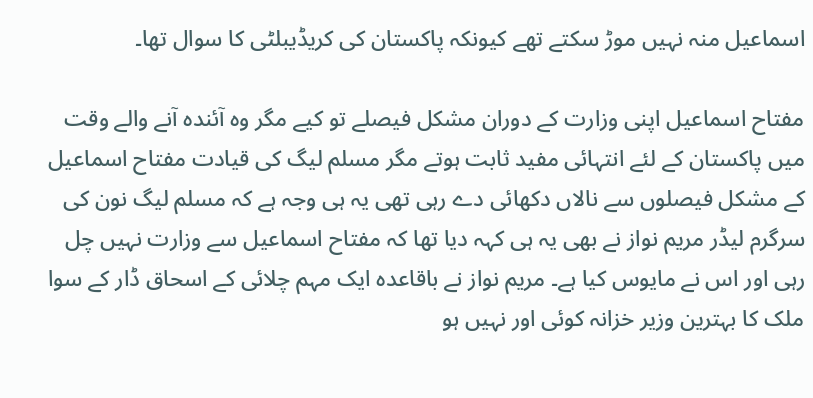اسماعیل منہ نہیں موڑ سکتے تھے کیونکہ پاکستان کی کریڈیبلٹی کا سوال تھا۔

مفتاح اسماعیل اپنی وزارت کے دوران مشکل فیصلے تو کیے مگر وہ آئندہ آنے والے وقت میں پاکستان کے لئے انتہائی مفید ثابت ہوتے مگر مسلم لیگ کی قیادت مفتاح اسماعیل کے مشکل فیصلوں سے نالاں دکھائی دے رہی تھی یہ ہی وجہ ہے کہ مسلم لیگ نون کی سرگرم لیڈر مریم نواز نے بھی یہ ہی کہہ دیا تھا کہ مفتاح اسماعیل سے وزارت نہیں چل رہی اور اس نے مایوس کیا ہے۔ مریم نواز نے باقاعدہ ایک مہم چلائی کے اسحاق ڈار کے سوا ملک کا بہترین وزیر خزانہ کوئی اور نہیں ہو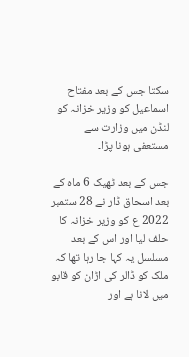سکتا جس کے بعد مفتاح اسماعیل کو وزیر خزانہ کو لنڈن میں وزارت سے مستعفی ہونا پڑا۔

جس کے بعد ٹھیک 6 ماہ کے بعد اسحاق ڈار نے 28 ستمبر 2022 ع کو وزیر خزانہ کا حلف لیا اور اس کے بعد مسلسل یہ کہا جا رہا تھا کہ ملک کو ڈالر کی اڑان کو قابو میں لانا ہے اور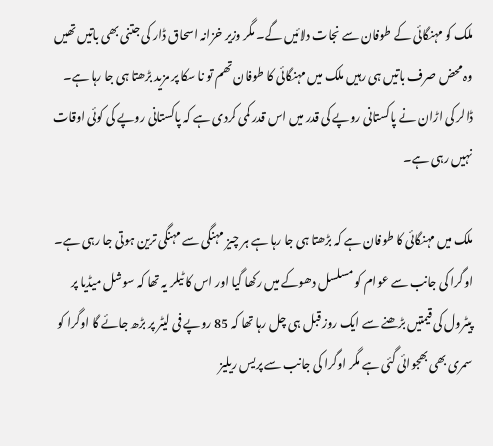ملک کو مہنگائی کے طوفان سے نجات دلائیں گے۔ مگر وزیر خزانہ اسحاق ڈار کی جتنی بھی باتیں تھیں وہ محض صرف باتیں ہی رہیں ملک میں مہنگائی کا طوفان تھم تو نا سکا پر مزید بڑھتا ہی جا رہا ہے۔ ڈالر کی اڑان نے پاکستانی روپے کی قدر میں اس قدر کمی کردی ہے کہ پاکستانی روپے کی کوئی اوقات نہیں رہی ہے۔

ملک میں مہنگائی کا طوفان ہے کہ بڑھتا ہی جا رہا ہے ہر چیز مہنگی سے مہنگی ترین ہوتی جا رہی ہے۔ اوگرا کی جانب سے عوام کو مسلسل دھوکے میں رکھا گیا اور اس کا ٹیلر یہ تھا کہ سوشل میڈیا پر پیٹرول کی قیمتیں بڑھنے سے ایک روز قبل ہی چل رہا تھا کہ 85 روپے فی لیٹر پر بڑھ جائے گا اوگرا کو سمری بھی بھجوائی گئی ہے مگر اوگرا کی جانب سے پریس ریلیز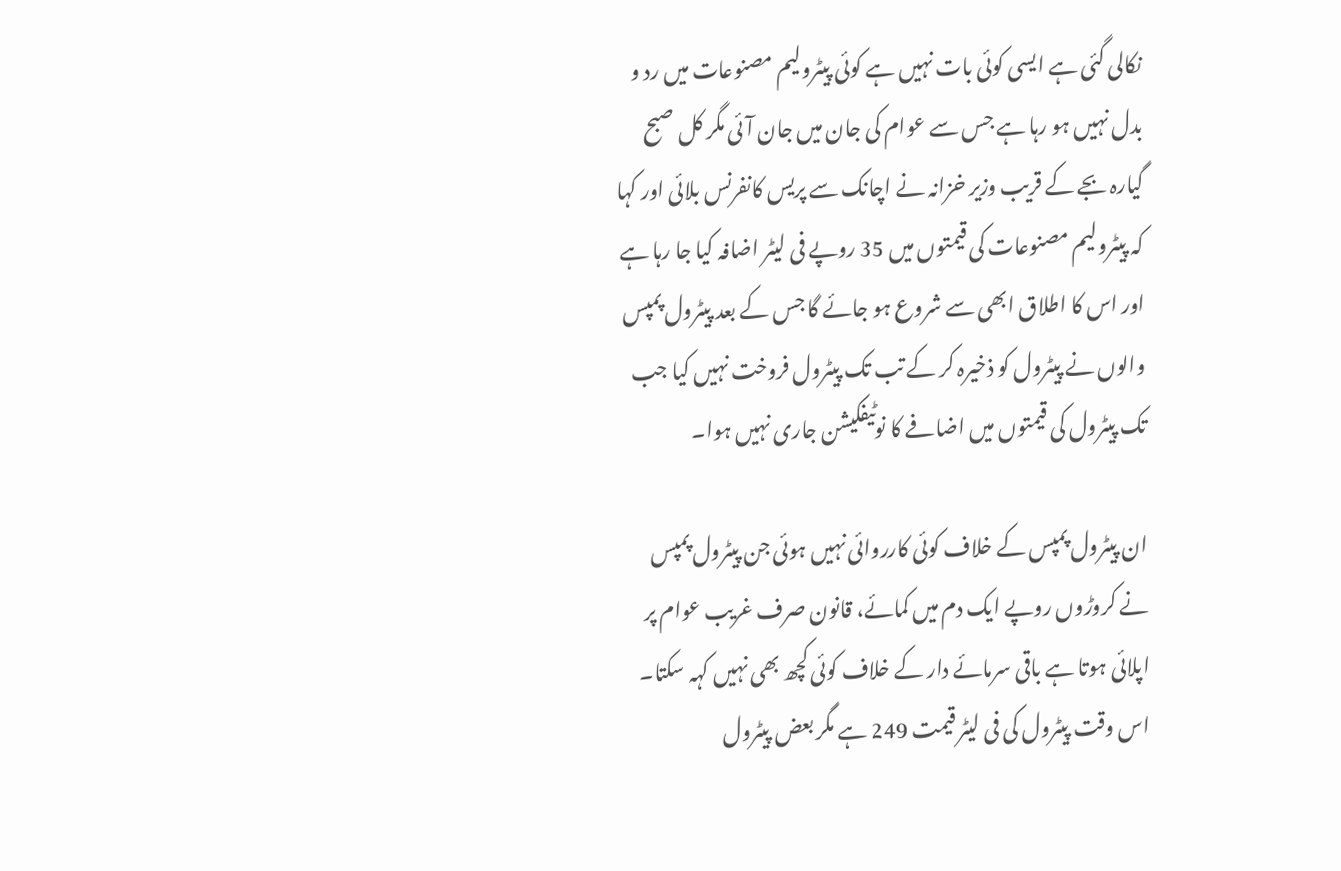نکالی گئی ہے ایسی کوئی بات نہیں ہے کوئی پیٹرولیم مصنوعات میں رد و بدل نہیں ہو رہا ہے جس سے عوام کی جان میں جان آئی مگر کل صبح گیارہ بجے کے قریب وزیر خزانہ نے اچانک سے پریس کانفرنس بلائی اور کہا کہ پیٹرولیم مصنوعات کی قیمتوں میں 35 روپے فی لیٹر اضافہ کیا جا رہا ہے اور اس کا اطلاق ابھی سے شروع ہو جائے گا جس کے بعد پیٹرول پمپس والوں نے پیٹرول کو ذخیرہ کر کے تب تک پیٹرول فروخت نہیں کیا جب تک پیٹرول کی قیمتوں میں اضافے کا نوٹیفکیشن جاری نہیں ہوا۔

ان پیٹرول پمپس کے خلاف کوئی کارروائی نہیں ہوئی جن پیٹرول پمپس نے کروڑوں روپے ایک دم میں کمائے، قانون صرف غریب عوام پر اپلائی ہوتا ہے باقی سرمائے دار کے خلاف کوئی کچھ بھی نہیں کہہ سکتا۔ اس وقت پیٹرول کی فی لیٹر قیمت 249 ہے مگر بعض پیٹرول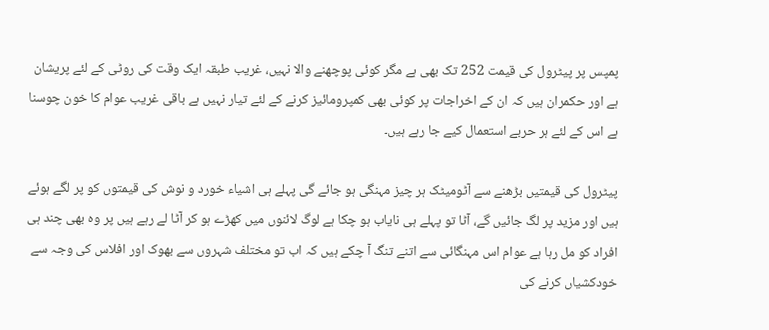پمپس پر پیٹرول کی قیمت 252 تک بھی ہے مگر کوئی پوچھنے والا نہیں، غریب طبقہ ایک وقت کی روٹی کے لئے پریشان ہے اور حکمران ہیں کہ ان کے اخراجات پر کوئی بھی کمپرومائیز کرنے کے لئے تیار نہیں ہے باقی غریب عوام کا خون چوسنا ہے اس کے لئے ہر حربے استعمال کیے جا رہے ہیں۔

پیٹرول کی قیمتیں بڑھنے سے آٹومیٹک ہر چیز مہنگی ہو جائے گی پہلے ہی اشیاء خورد و نوش کی قیمتوں کو پر لگے ہوئے ہیں اور مزید پر لگ جائیں گے، آٹا تو پہلے ہی نایاب ہو چکا ہے لوگ لائنوں میں کھڑے ہو کر آٹا لے رہے ہیں پر وہ بھی چند ہی افراد کو مل رہا ہے عوام اس مہنگائی سے اتنے تنگ آ چکے ہیں کہ اب تو مختلف شہروں سے بھوک اور افلاس کی وجہ سے خودکشیاں کرنے کی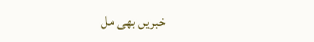خبریں بھی مل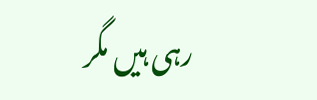رہی ہیں مگر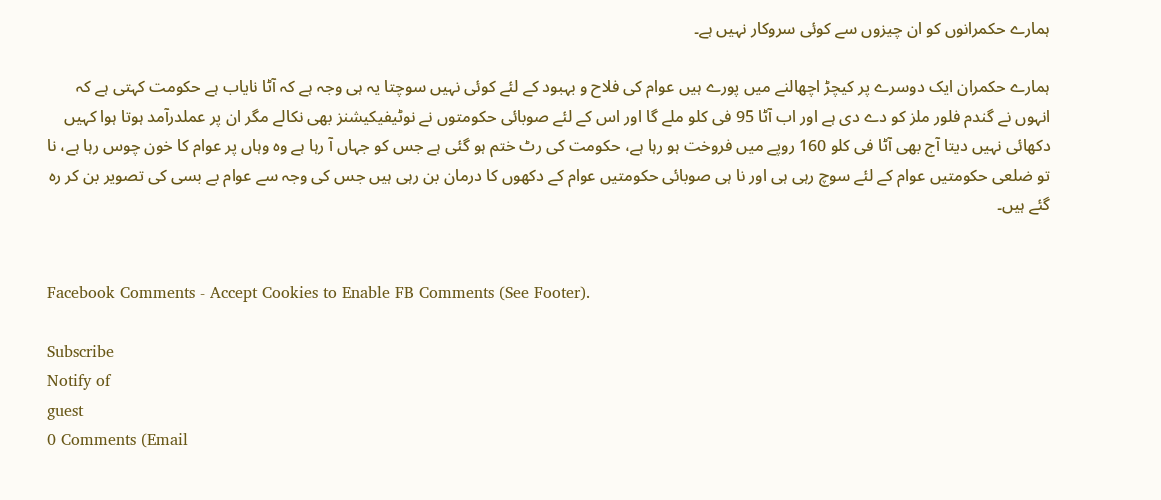ہمارے حکمرانوں کو ان چیزوں سے کوئی سروکار نہیں ہے۔

ہمارے حکمران ایک دوسرے پر کیچڑ اچھالنے میں پورے ہیں عوام کی فلاح و بہبود کے لئے کوئی نہیں سوچتا یہ ہی وجہ ہے کہ آٹا نایاب ہے حکومت کہتی ہے کہ انہوں نے گندم فلور ملز کو دے دی ہے اور اب آٹا 95 فی کلو ملے گا اور اس کے لئے صوبائی حکومتوں نے نوٹیفیکیشنز بھی نکالے مگر ان پر عملدرآمد ہوتا ہوا کہیں دکھائی نہیں دیتا آج بھی آٹا فی کلو 160 روپے میں فروخت ہو رہا ہے، حکومت کی رٹ ختم ہو گئی ہے جس کو جہاں آ رہا ہے وہ وہاں پر عوام کا خون چوس رہا ہے، نا تو ضلعی حکومتیں عوام کے لئے سوچ رہی ہی اور نا ہی صوبائی حکومتیں عوام کے دکھوں کا درمان بن رہی ہیں جس کی وجہ سے عوام بے بسی کی تصویر بن کر رہ گئے ہیں۔


Facebook Comments - Accept Cookies to Enable FB Comments (See Footer).

Subscribe
Notify of
guest
0 Comments (Email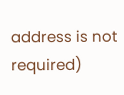address is not required)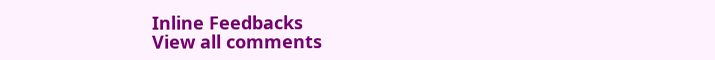Inline Feedbacks
View all comments